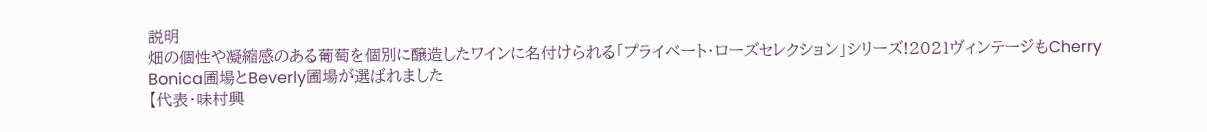説明
畑の個性や凝縮感のある葡萄を個別に醸造したワインに名付けられる「プライベート・ローズセレクション」シリーズ!2021ヴィンテージもCherry Bonica圃場とBeverly圃場が選ばれました
【代表・味村興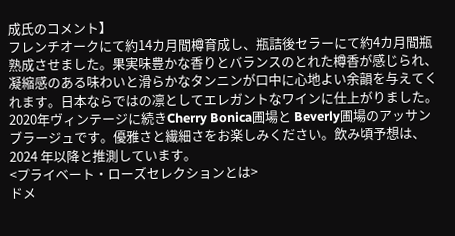成氏のコメント】
フレンチオークにて約14カ月間樽育成し、瓶詰後セラーにて約4カ月間瓶熟成させました。果実味豊かな香りとバランスのとれた樽香が感じられ、凝縮感のある味わいと滑らかなタンニンが口中に心地よい余韻を与えてくれます。日本ならではの凛としてエレガントなワインに仕上がりました。2020年ヴィンテージに続きCherry Bonica圃場と Beverly圃場のアッサンブラージュです。優雅さと繊細さをお楽しみください。飲み頃予想は、2024 年以降と推測しています。
<プライベート・ローズセレクションとは>
ドメ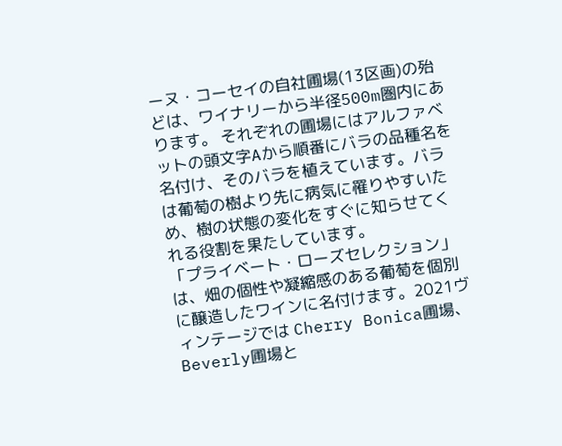ーヌ・コーセイの自社圃場(13区画)の殆どは、ワイナリーから半径500m圏内にあります。 それぞれの圃場にはアルファベットの頭文字Aから順番にバラの品種名を名付け、そのバラを植えています。バラは葡萄の樹より先に病気に罹りやすいため、樹の状態の変化をすぐに知らせてくれる役割を果たしています。
「プライベート・ローズセレクション」は、畑の個性や凝縮感のある葡萄を個別に醸造したワインに名付けます。2021ヴィンテージでは Cherry Bonica圃場、Beverly圃場と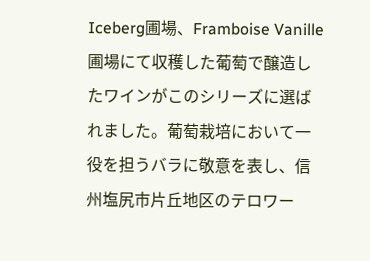Iceberg圃場、Framboise Vanille圃場にて収穫した葡萄で醸造したワインがこのシリーズに選ばれました。葡萄栽培において一役を担うバラに敬意を表し、信州塩尻市片丘地区のテロワー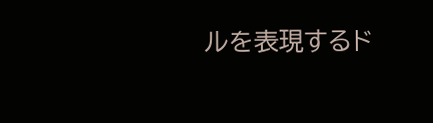ルを表現するド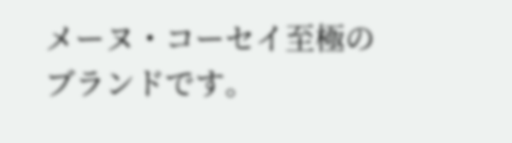メーヌ・コーセイ至極のブランドです。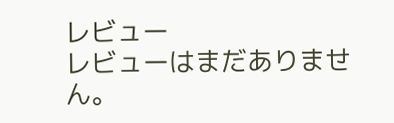レビュー
レビューはまだありません。